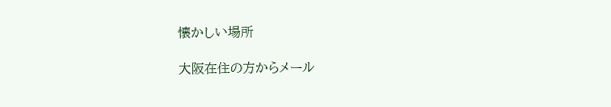懐かしい場所

大阪在住の方からメール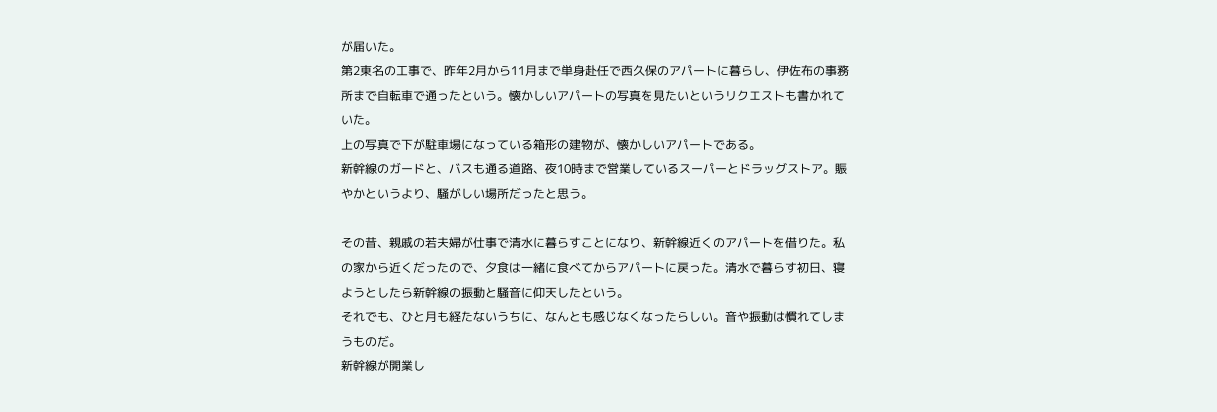が届いた。
第2東名の工事で、昨年2月から11月まで単身赴任で西久保のアパートに暮らし、伊佐布の事務所まで自転車で通ったという。懐かしいアパートの写真を見たいというリクエストも書かれていた。
上の写真で下が駐車場になっている箱形の建物が、懐かしいアパートである。
新幹線のガードと、バスも通る道路、夜10時まで営業しているスーパーとドラッグストア。賑やかというより、騒がしい場所だったと思う。

その昔、親戚の若夫婦が仕事で清水に暮らすことになり、新幹線近くのアパートを借りた。私の家から近くだったので、夕食は一緒に食べてからアパートに戻った。清水で暮らす初日、寝ようとしたら新幹線の振動と騒音に仰天したという。
それでも、ひと月も経たないうちに、なんとも感じなくなったらしい。音や振動は慣れてしまうものだ。
新幹線が開業し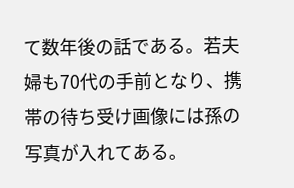て数年後の話である。若夫婦も70代の手前となり、携帯の待ち受け画像には孫の写真が入れてある。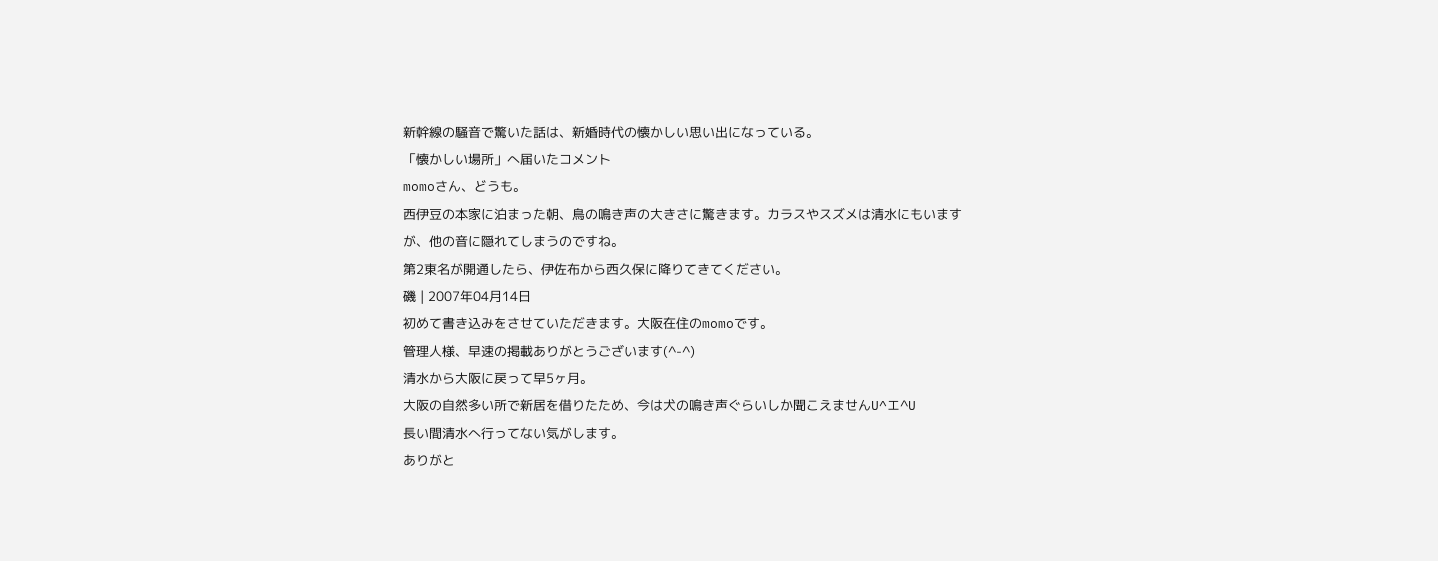新幹線の騒音で驚いた話は、新婚時代の懐かしい思い出になっている。
「懐かしい場所」へ届いたコメント
momoさん、どうも。
西伊豆の本家に泊まった朝、鳥の鳴き声の大きさに驚きます。カラスやスズメは清水にもいますが、他の音に隠れてしまうのですね。
第2東名が開通したら、伊佐布から西久保に降りてきてください。
磯 | 2007年04月14日
初めて書き込みをさせていただきます。大阪在住のmomoです。
管理人様、早速の掲載ありがとうございます(^-^)
清水から大阪に戻って早5ヶ月。
大阪の自然多い所で新居を借りたため、今は犬の鳴き声ぐらいしか聞こえませんU^エ^U
長い間清水へ行ってない気がします。
ありがと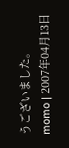うございました。
momo | 2007年04月13日